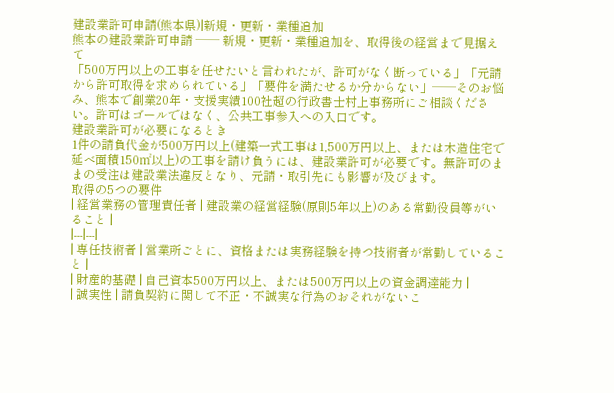建設業許可申請(熊本県)|新規・更新・業種追加
熊本の建設業許可申請 ── 新規・更新・業種追加を、取得後の経営まで見据えて
「500万円以上の工事を任せたいと言われたが、許可がなく断っている」「元請から許可取得を求められている」「要件を満たせるか分からない」──そのお悩み、熊本で創業20年・支援実績100社超の行政書士村上事務所にご相談ください。許可はゴールではなく、公共工事参入への入口です。
建設業許可が必要になるとき
1件の請負代金が500万円以上(建築一式工事は1,500万円以上、または木造住宅で延べ面積150㎡以上)の工事を請け負うには、建設業許可が必要です。無許可のままの受注は建設業法違反となり、元請・取引先にも影響が及びます。
取得の5つの要件
| 経営業務の管理責任者 | 建設業の経営経験(原則5年以上)のある常勤役員等がいること |
|---|---|
| 専任技術者 | 営業所ごとに、資格または実務経験を持つ技術者が常勤していること |
| 財産的基礎 | 自己資本500万円以上、または500万円以上の資金調達能力 |
| 誠実性 | 請負契約に関して不正・不誠実な行為のおそれがないこ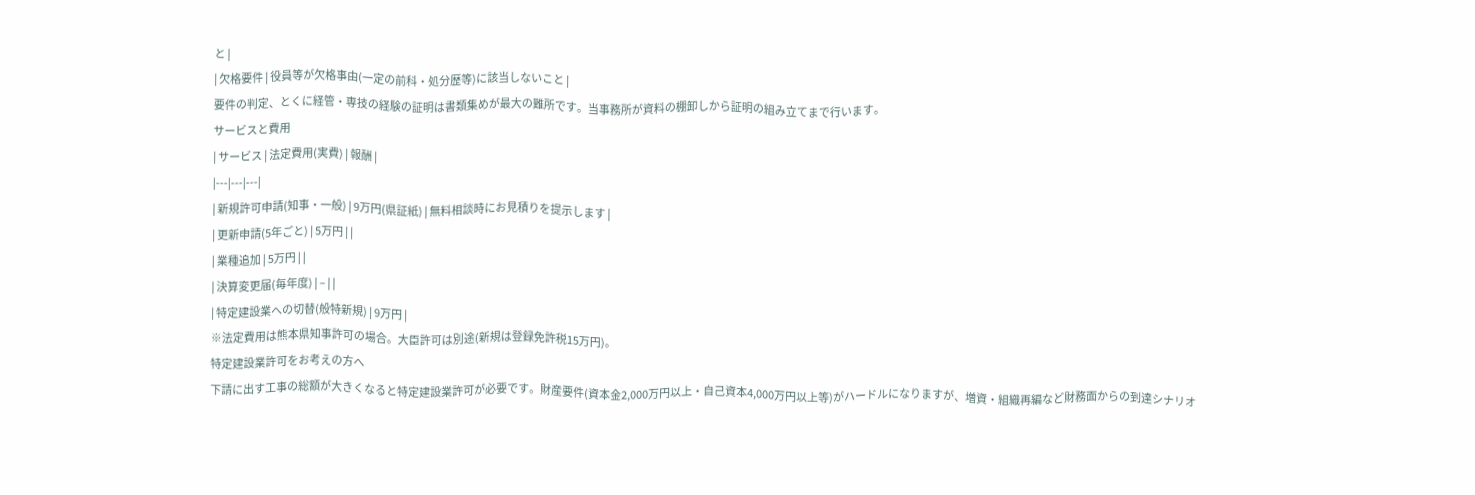と |
| 欠格要件 | 役員等が欠格事由(一定の前科・処分歴等)に該当しないこと |
要件の判定、とくに経管・専技の経験の証明は書類集めが最大の難所です。当事務所が資料の棚卸しから証明の組み立てまで行います。
サービスと費用
| サービス | 法定費用(実費) | 報酬 |
|---|---|---|
| 新規許可申請(知事・一般) | 9万円(県証紙) | 無料相談時にお見積りを提示します |
| 更新申請(5年ごと) | 5万円 | |
| 業種追加 | 5万円 | |
| 決算変更届(毎年度) | – | |
| 特定建設業への切替(般特新規) | 9万円 |
※法定費用は熊本県知事許可の場合。大臣許可は別途(新規は登録免許税15万円)。
特定建設業許可をお考えの方へ
下請に出す工事の総額が大きくなると特定建設業許可が必要です。財産要件(資本金2,000万円以上・自己資本4,000万円以上等)がハードルになりますが、増資・組織再編など財務面からの到達シナリオ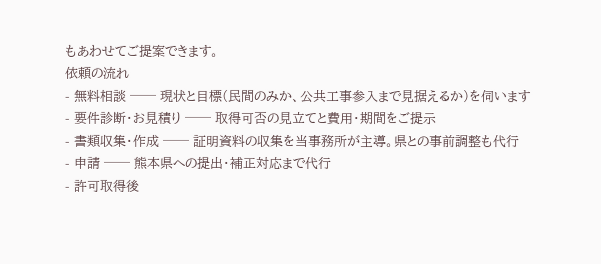もあわせてご提案できます。
依頼の流れ
- 無料相談 ── 現状と目標(民間のみか、公共工事参入まで見据えるか)を伺います
- 要件診断・お見積り ── 取得可否の見立てと費用・期間をご提示
- 書類収集・作成 ── 証明資料の収集を当事務所が主導。県との事前調整も代行
- 申請 ── 熊本県への提出・補正対応まで代行
- 許可取得後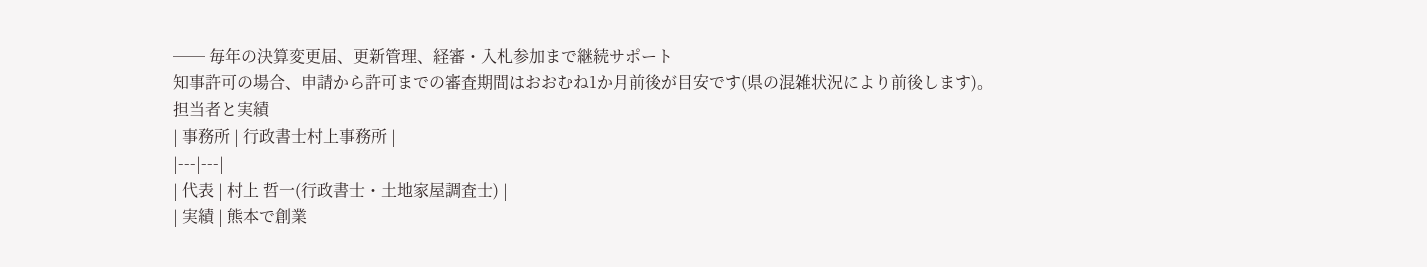── 毎年の決算変更届、更新管理、経審・入札参加まで継続サポート
知事許可の場合、申請から許可までの審査期間はおおむね1か月前後が目安です(県の混雑状況により前後します)。
担当者と実績
| 事務所 | 行政書士村上事務所 |
|---|---|
| 代表 | 村上 哲一(行政書士・土地家屋調査士) |
| 実績 | 熊本で創業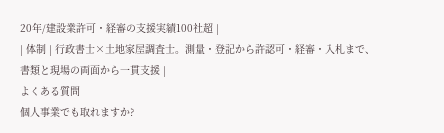20年/建設業許可・経審の支援実績100社超 |
| 体制 | 行政書士×土地家屋調査士。測量・登記から許認可・経審・入札まで、書類と現場の両面から一貫支援 |
よくある質問
個人事業でも取れますか?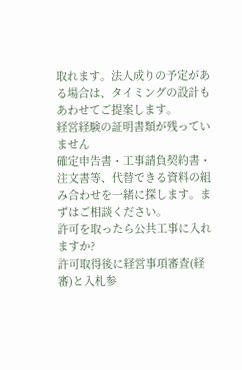取れます。法人成りの予定がある場合は、タイミングの設計もあわせてご提案します。
経営経験の証明書類が残っていません
確定申告書・工事請負契約書・注文書等、代替できる資料の組み合わせを一緒に探します。まずはご相談ください。
許可を取ったら公共工事に入れますか?
許可取得後に経営事項審査(経審)と入札参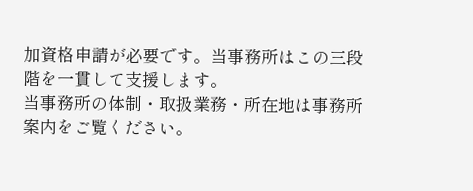加資格申請が必要です。当事務所はこの三段階を一貫して支援します。
当事務所の体制・取扱業務・所在地は事務所案内をご覧ください。